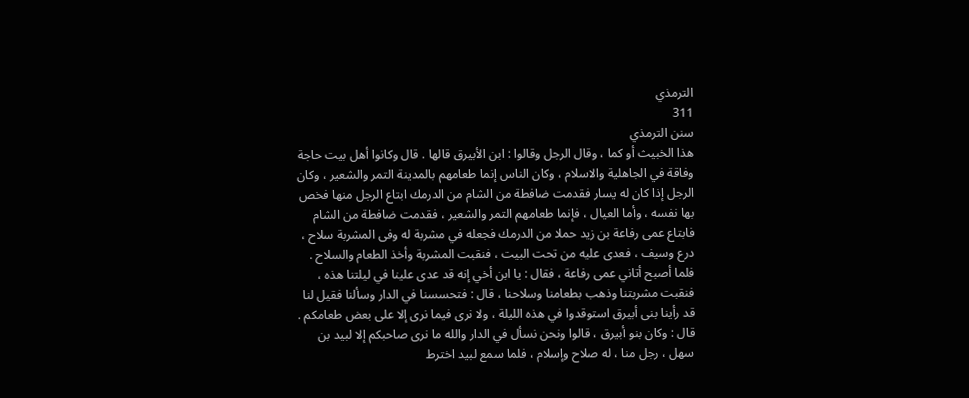الترمذي
311
سنن الترمذي
هذا الخبيث أو كما ، وقال الرجل وقالوا : ابن الأبيرق قالها . قال وكانوا أهل بيت حاجة وفاقة في الجاهلية والاسلام ، وكان الناس إنما طعامهم بالمدينة التمر والشعير ، وكان الرجل إذا كان له يسار فقدمت ضافطة من الشام من الدرمك ابتاع الرجل منها فخص بها نفسه ، وأما العيال ، فإنما طعامهم التمر والشعير ، فقدمت ضافطة من الشام فابتاع عمى رفاعة بن زيد حملا من الدرمك فجعله في مشربة له وفى المشربة سلاح ، درع وسيف ، فعدى عليه من تحت البيت ، فنقبت المشربة وأخذ الطعام والسلاح . فلما أصبح أتاني عمى رفاعة ، فقال : يا ابن أخي إنه قد عدى علينا في ليلتنا هذه ، فنقبت مشربتنا وذهب بطعامنا وسلاحنا ، قال : فتحسسنا في الدار وسألنا فقيل لنا قد رأينا بنى أبيرق استوقدوا في هذه الليلة ، ولا نرى فيما نرى إلا على بعض طعامكم . قال : وكان بنو أبيرق ، قالوا ونحن نسأل في الدار والله ما نرى صاحبكم إلا لبيد بن سهل ، رجل منا ، له صلاح وإسلام ، فلما سمع لبيد اخترط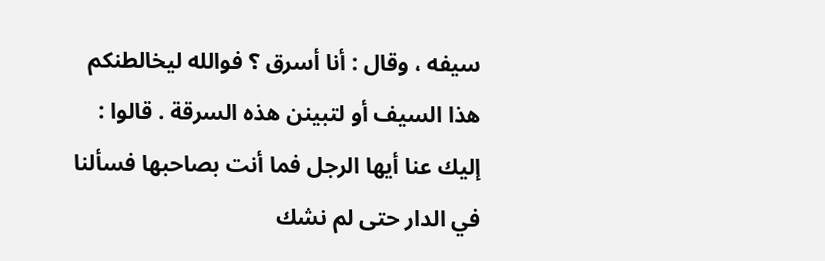سيفه ، وقال : أنا أسرق ؟ فوالله ليخالطنكم هذا السيف أو لتبينن هذه السرقة . قالوا : إليك عنا أيها الرجل فما أنت بصاحبها فسألنا في الدار حتى لم نشك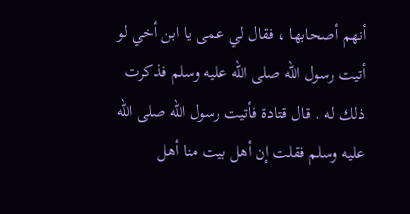أنهم أصحابها ، فقال لي عمى يا ابن أخي لو أتيت رسول الله صلى الله عليه وسلم فذكرت ذلك له . قال قتادة فأتيت رسول الله صلى الله عليه وسلم فقلت إن أهل بيت منا أهل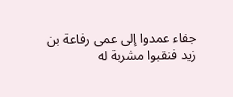جفاء عمدوا إلى عمى رفاعة بن زيد فنقبوا مشربة له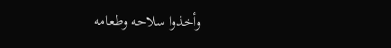وأخذوا سلاحه وطعامه